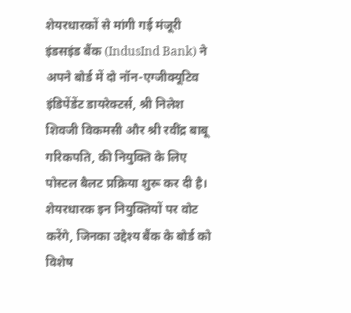शेयरधारकों से मांगी गई मंजूरी
इंडसइंड बैंक (IndusInd Bank) ने अपने बोर्ड में दो नॉन-एग्जीक्यूटिव इंडिपेंडेंट डायरेक्टर्स, श्री निलेश शिवजी विकमसी और श्री रवींद्र बाबू गरिकपति, की नियुक्ति के लिए पोस्टल बैलट प्रक्रिया शुरू कर दी है। शेयरधारक इन नियुक्तियों पर वोट करेंगे, जिनका उद्देश्य बैंक के बोर्ड को विशेष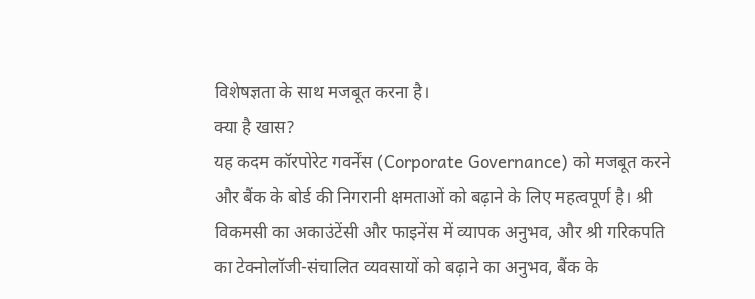विशेषज्ञता के साथ मजबूत करना है।
क्या है खास?
यह कदम कॉरपोरेट गवर्नेंस (Corporate Governance) को मजबूत करने और बैंक के बोर्ड की निगरानी क्षमताओं को बढ़ाने के लिए महत्वपूर्ण है। श्री विकमसी का अकाउंटेंसी और फाइनेंस में व्यापक अनुभव, और श्री गरिकपति का टेक्नोलॉजी-संचालित व्यवसायों को बढ़ाने का अनुभव, बैंक के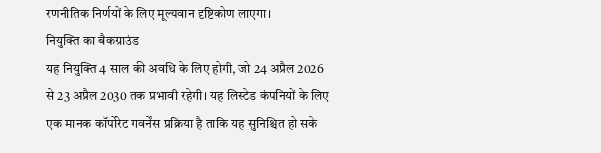रणनीतिक निर्णयों के लिए मूल्यवान दृष्टिकोण लाएगा।
नियुक्ति का बैकग्राउंड
यह नियुक्ति 4 साल की अवधि के लिए होगी, जो 24 अप्रैल 2026 से 23 अप्रैल 2030 तक प्रभावी रहेगी। यह लिस्टेड कंपनियों के लिए एक मानक कॉर्पोरेट गवर्नेंस प्रक्रिया है ताकि यह सुनिश्चित हो सके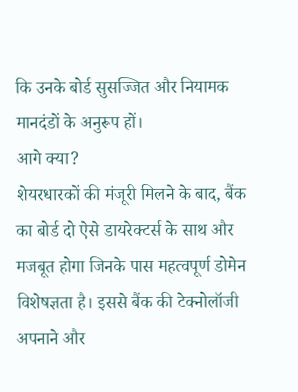कि उनके बोर्ड सुसज्जित और नियामक मानदंडों के अनुरूप हों।
आगे क्या?
शेयरधारकों की मंजूरी मिलने के बाद, बैंक का बोर्ड दो ऐसे डायरेक्टर्स के साथ और मजबूत होगा जिनके पास महत्वपूर्ण डोमेन विशेषज्ञता है। इससे बैंक की टेक्नोलॉजी अपनाने और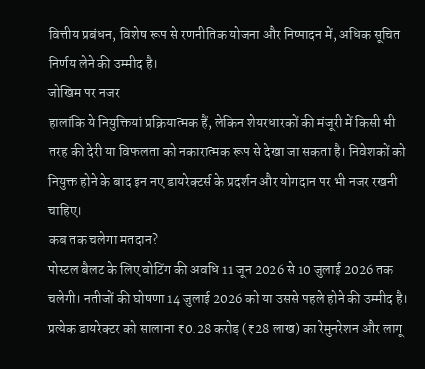वित्तीय प्रबंधन, विशेष रूप से रणनीतिक योजना और निष्पादन में, अधिक सूचित निर्णय लेने की उम्मीद है।
जोखिम पर नजर
हालांकि ये नियुक्तियां प्रक्रियात्मक हैं, लेकिन शेयरधारकों की मंजूरी में किसी भी तरह की देरी या विफलता को नकारात्मक रूप से देखा जा सकता है। निवेशकों को नियुक्त होने के बाद इन नए डायरेक्टर्स के प्रदर्शन और योगदान पर भी नजर रखनी चाहिए।
कब तक चलेगा मतदान?
पोस्टल बैलट के लिए वोटिंग की अवधि 11 जून 2026 से 10 जुलाई 2026 तक चलेगी। नतीजों की घोषणा 14 जुलाई 2026 को या उससे पहले होने की उम्मीद है। प्रत्येक डायरेक्टर को सालाना ₹0.28 करोड़ (₹28 लाख) का रेमुनरेशन और लागू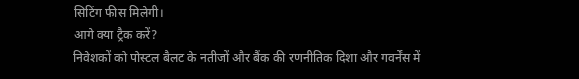सिटिंग फीस मिलेगी।
आगे क्या ट्रैक करें?
निवेशकों को पोस्टल बैलट के नतीजों और बैंक की रणनीतिक दिशा और गवर्नेंस में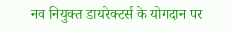नव नियुक्त डायरेक्टर्स के योगदान पर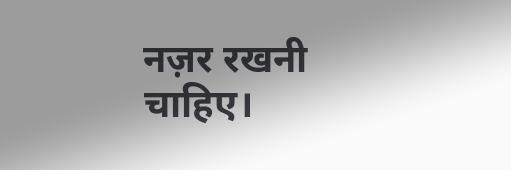नज़र रखनी चाहिए।